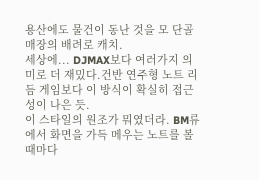용산에도 물건이 동난 것을 모 단골 매장의 배려로 캐치.
세상에... DJMAX보다 여러가지 의미로 더 재밌다.건반 연주형 노트 리듬 게임보다 이 방식이 확실히 접근성이 나은 듯.
이 스타일의 원조가 뭐였더라. BM류에서 화면을 가득 메우는 노트를 볼 때마다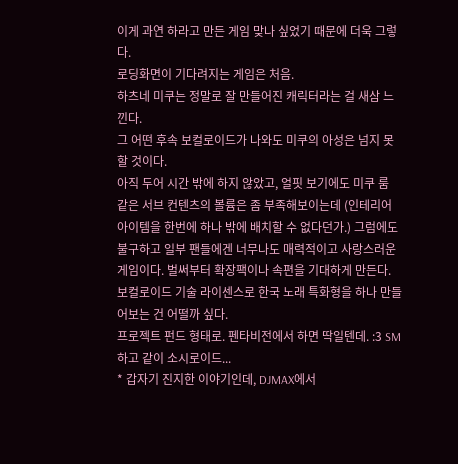이게 과연 하라고 만든 게임 맞나 싶었기 때문에 더욱 그렇다.
로딩화면이 기다려지는 게임은 처음.
하츠네 미쿠는 정말로 잘 만들어진 캐릭터라는 걸 새삼 느낀다.
그 어떤 후속 보컬로이드가 나와도 미쿠의 아성은 넘지 못할 것이다.
아직 두어 시간 밖에 하지 않았고, 얼핏 보기에도 미쿠 룸 같은 서브 컨텐츠의 볼륨은 좀 부족해보이는데 (인테리어 아이템을 한번에 하나 밖에 배치할 수 없다던가.) 그럼에도 불구하고 일부 팬들에겐 너무나도 매력적이고 사랑스러운 게임이다. 벌써부터 확장팩이나 속편을 기대하게 만든다.
보컬로이드 기술 라이센스로 한국 노래 특화형을 하나 만들어보는 건 어떨까 싶다.
프로젝트 펀드 형태로. 펜타비전에서 하면 딱일텐데. :3 SM하고 같이 소시로이드...
* 갑자기 진지한 이야기인데, DJMAX에서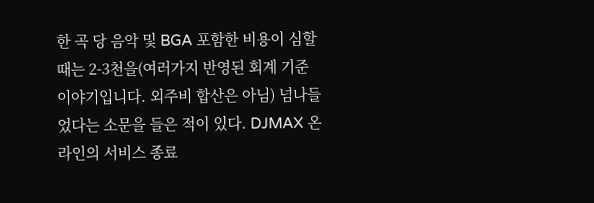한 곡 당 음악 및 BGA 포함한 비용이 심할 때는 2-3천을(여러가지 반영된 회계 기준 이야기입니다. 외주비 합산은 아님) 넘나들었다는 소문을 들은 적이 있다. DJMAX 온라인의 서비스 종료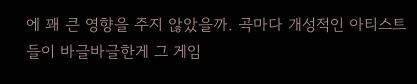에 꽤 큰 영향을 주지 않았을까. 곡마다 개성적인 아티스트들이 바글바글한게 그 게임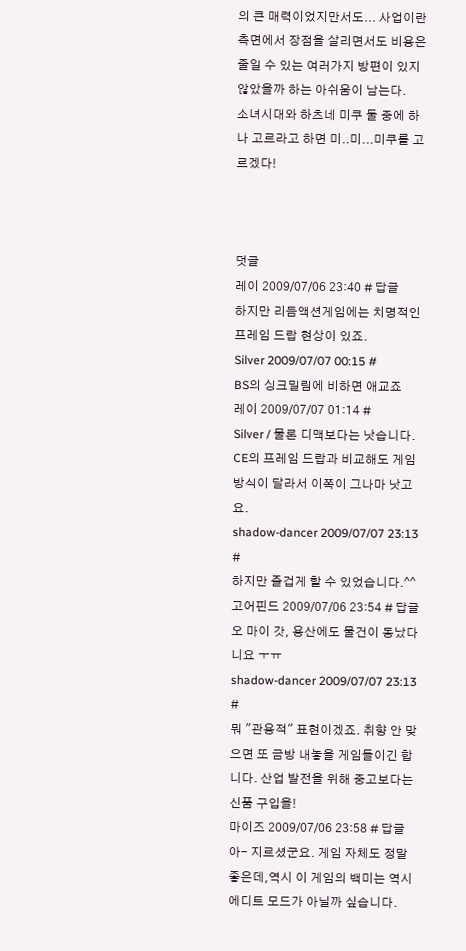의 큰 매력이었지만서도... 사업이란 측면에서 장점을 살리면서도 비용은 줄일 수 있는 여러가지 방편이 있지 않았을까 하는 아쉬움이 남는다.
소녀시대와 하츠네 미쿠 둘 중에 하나 고르라고 하면 미..미...미쿠를 고르겠다!



덧글
레이 2009/07/06 23:40 # 답글
하지만 리듬액션게임에는 치명적인 프레임 드랍 현상이 있죠.
Silver 2009/07/07 00:15 #
BS의 싱크밀림에 비하면 애교죠
레이 2009/07/07 01:14 #
Silver / 물론 디맥보다는 낫습니다. CE의 프레임 드랍과 비교해도 게임 방식이 달라서 이쪽이 그나마 낫고요.
shadow-dancer 2009/07/07 23:13 #
하지만 즐겁게 할 수 있었습니다.^^
고어핀드 2009/07/06 23:54 # 답글
오 마이 갓, 용산에도 물건이 동났다니요 ㅜㅠ
shadow-dancer 2009/07/07 23:13 #
뭐 "관용적" 표현이겠죠. 취향 안 맞으면 또 금방 내놓을 게임들이긴 합니다. 산업 발전을 위해 중고보다는 신품 구입을!
마이즈 2009/07/06 23:58 # 답글
아- 지르셨군요. 게임 자체도 정말 좋은데,역시 이 게임의 백미는 역시 에디트 모드가 아닐까 싶습니다.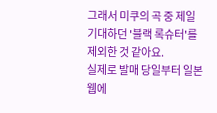그래서 미쿠의 곡 중 제일 기대하던 '블랙 록슈터'를 제외한 것 같아요.
실제로 발매 당일부터 일본 웹에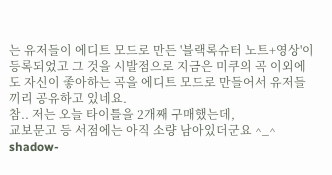는 유저들이 에디트 모드로 만든 '블랙록슈터 노트+영상'이 등록되었고 그 것을 시발점으로 지금은 미쿠의 곡 이외에도 자신이 좋아하는 곡을 에디트 모드로 만들어서 유저들끼리 공유하고 있네요.
참.. 저는 오늘 타이틀을 2개째 구매했는데,
교보문고 등 서점에는 아직 소량 남아있더군요 ^_^
shadow-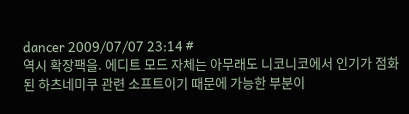dancer 2009/07/07 23:14 #
역시 확장팩을. 에디트 모드 자체는 아무래도 니코니코에서 인기가 점화된 하츠네미쿠 관련 소프트이기 때문에 가능한 부분이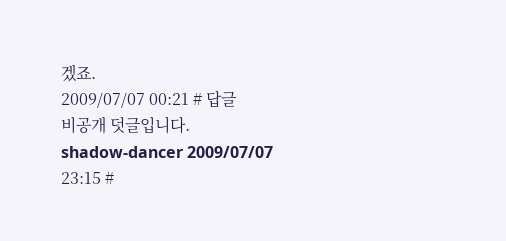겠죠.
2009/07/07 00:21 # 답글
비공개 덧글입니다.
shadow-dancer 2009/07/07 23:15 #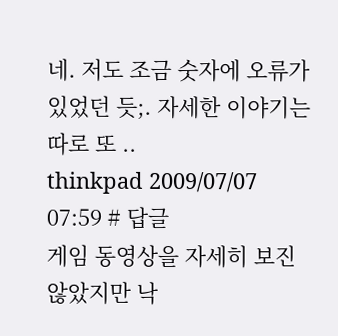네. 저도 조금 숫자에 오류가 있었던 듯;. 자세한 이야기는 따로 또 ..
thinkpad 2009/07/07 07:59 # 답글
게임 동영상을 자세히 보진 않았지만 낙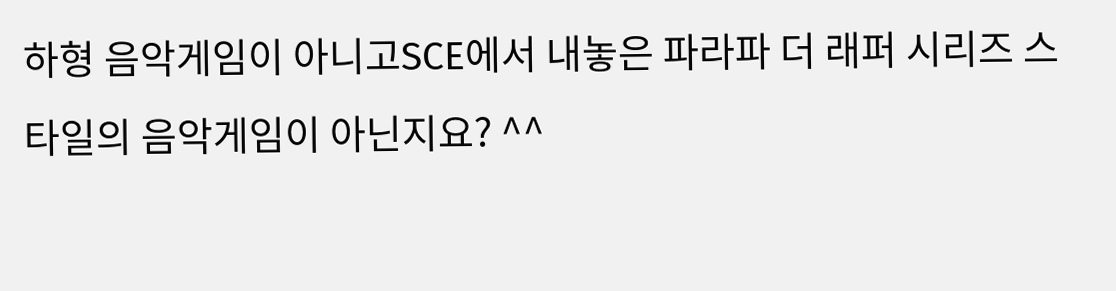하형 음악게임이 아니고SCE에서 내놓은 파라파 더 래퍼 시리즈 스타일의 음악게임이 아닌지요? ^^